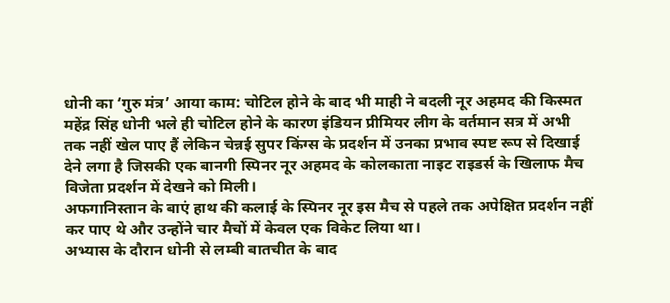धोनी का ‘गुरु मंत्र’ आया काम: चोटिल होने के बाद भी माही ने बदली नूर अहमद की किस्मत
महेंद्र सिंह धोनी भले ही चोटिल होने के कारण इंडियन प्रीमियर लीग के वर्तमान सत्र में अभी तक नहीं खेल पाए हैं लेकिन चेन्नई सुपर किंग्स के प्रदर्शन में उनका प्रभाव स्पष्ट रूप से दिखाई देने लगा है जिसकी एक बानगी स्पिनर नूर अहमद के कोलकाता नाइट राइडर्स के खिलाफ मैच विजेता प्रदर्शन में देखने को मिली।
अफगानिस्तान के बाएं हाथ की कलाई के स्पिनर नूर इस मैच से पहले तक अपेक्षित प्रदर्शन नहीं कर पाए थे और उन्होंने चार मैचों में केवल एक विकेट लिया था।
अभ्यास के दौरान धोनी से लम्बी बातचीत के बाद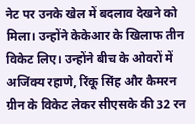नेट पर उनके खेल में बदलाव देखने को मिला। उन्होंने केकेआर के खिलाफ तीन विकेट लिए। उन्होंने बीच के ओवरों में अजिंक्य रहाणे, रिंकू सिंह और कैमरन ग्रीन के विकेट लेकर सीएसके की 32 रन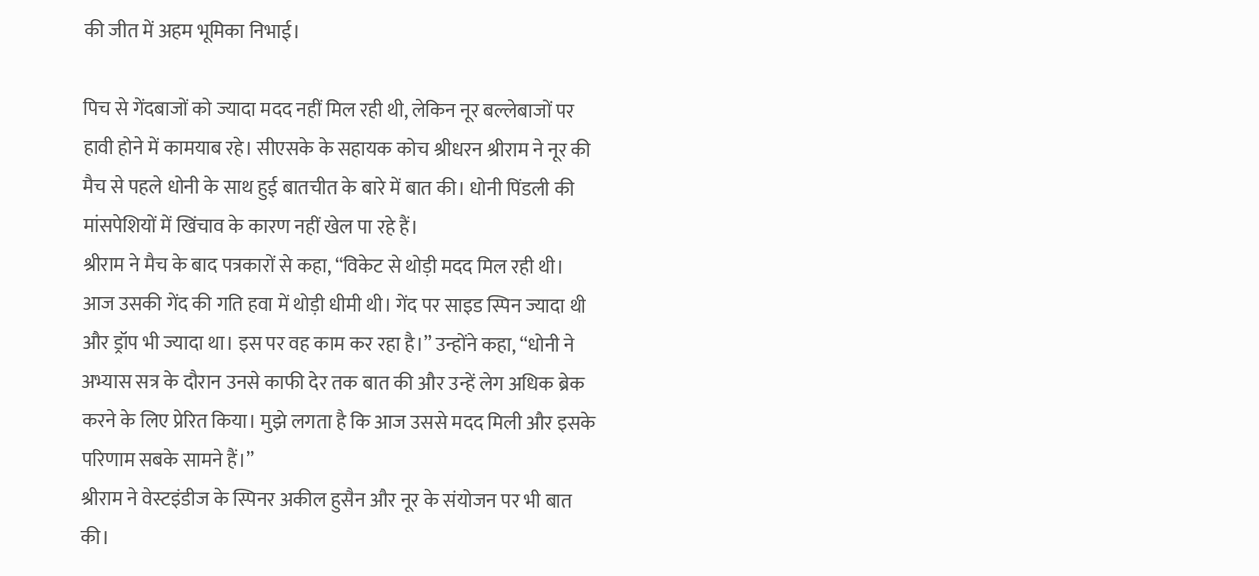की जीत में अहम भूमिका निभाई।

पिच से गेंदबाजों को ज्यादा मदद नहीं मिल रही थी, लेकिन नूर बल्लेबाजों पर हावी होने में कामयाब रहे। सीएसके के सहायक कोच श्रीधरन श्रीराम ने नूर की मैच से पहले धोनी के साथ हुई बातचीत के बारे में बात की। धोनी पिंडली की मांसपेशियों में खिंचाव के कारण नहीं खेल पा रहे हैं।
श्रीराम ने मैच के बाद पत्रकारों से कहा, ‘‘विकेट से थोड़ी मदद मिल रही थी। आज उसकी गेंद की गति हवा में थोड़ी धीमी थी। गेंद पर साइड स्पिन ज्यादा थी और ड्रॉप भी ज्यादा था। इस पर वह काम कर रहा है।’’ उन्होंने कहा, ‘‘धोनी ने अभ्यास सत्र के दौरान उनसे काफी देर तक बात की और उन्हें लेग अधिक ब्रेक करने के लिए प्रेरित किया। मुझे लगता है कि आज उससे मदद मिली और इसके परिणाम सबके सामने हैं।’’
श्रीराम ने वेस्टइंडीज के स्पिनर अकील हुसैन और नूर के संयोजन पर भी बात की।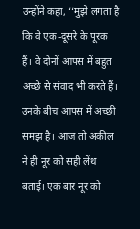उन्होंने कहा, ‘‘मुझे लगता है कि वे एक-दूसरे के पूरक हैं। वे दोनों आपस में बहुत अच्छे से संवाद भी करते हैं। उनके बीच आपस में अच्छी समझ है। आज तो अकील ने ही नूर को सही लेंथ बताई। एक बार नूर को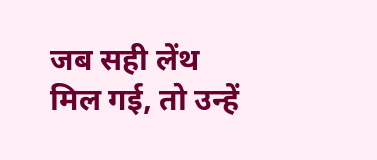जब सही लेंथ मिल गई, तो उन्हें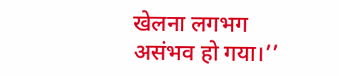खेलना लगभग असंभव हो गया।’’